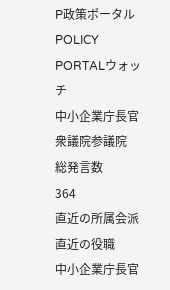P政策ポータルPOLICY PORTALウォッチ
中小企業庁長官衆議院参議院
総発言数
364
直近の所属会派
直近の役職
中小企業庁長官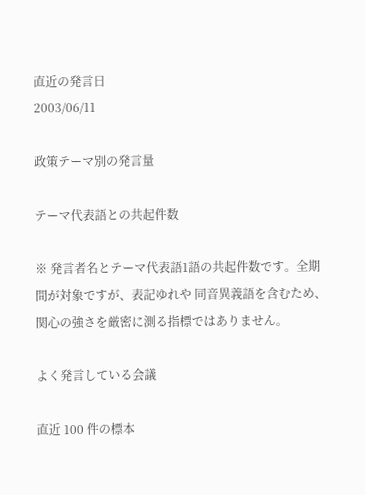直近の発言日
2003/06/11

政策テーマ別の発言量

テーマ代表語との共起件数

※ 発言者名とテーマ代表語1語の共起件数です。全期間が対象ですが、表記ゆれや 同音異義語を含むため、関心の強さを厳密に測る指標ではありません。

よく発言している会議

直近 100 件の標本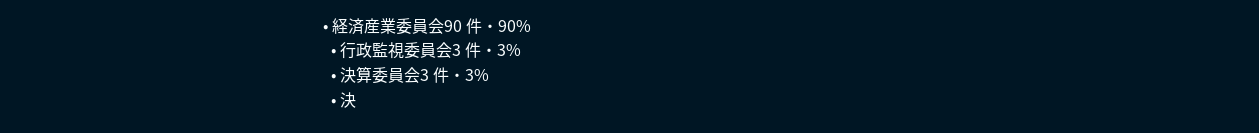• 経済産業委員会90 件・90%
  • 行政監視委員会3 件・3%
  • 決算委員会3 件・3%
  • 決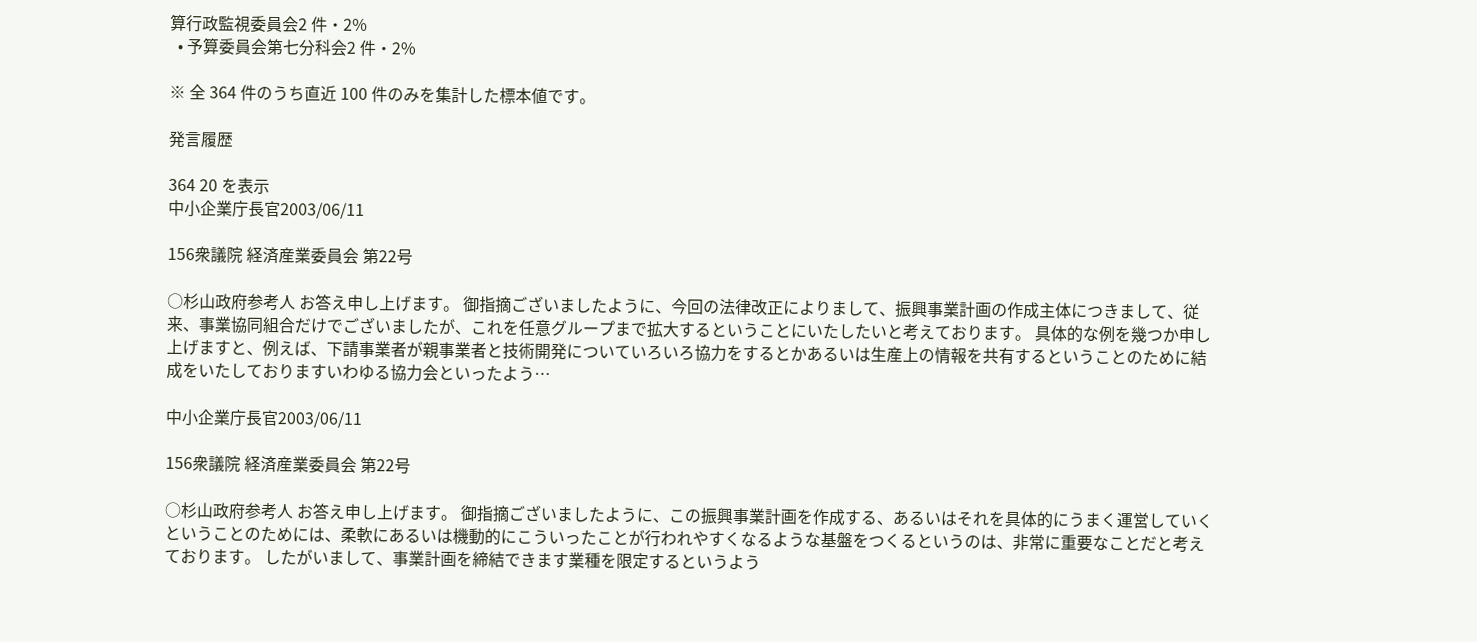算行政監視委員会2 件・2%
  • 予算委員会第七分科会2 件・2%

※ 全 364 件のうち直近 100 件のみを集計した標本値です。

発言履歴

364 20 を表示
中小企業庁長官2003/06/11

156衆議院 経済産業委員会 第22号

○杉山政府参考人 お答え申し上げます。 御指摘ございましたように、今回の法律改正によりまして、振興事業計画の作成主体につきまして、従来、事業協同組合だけでございましたが、これを任意グループまで拡大するということにいたしたいと考えております。 具体的な例を幾つか申し上げますと、例えば、下請事業者が親事業者と技術開発についていろいろ協力をするとかあるいは生産上の情報を共有するということのために結成をいたしておりますいわゆる協力会といったよう…

中小企業庁長官2003/06/11

156衆議院 経済産業委員会 第22号

○杉山政府参考人 お答え申し上げます。 御指摘ございましたように、この振興事業計画を作成する、あるいはそれを具体的にうまく運営していくということのためには、柔軟にあるいは機動的にこういったことが行われやすくなるような基盤をつくるというのは、非常に重要なことだと考えております。 したがいまして、事業計画を締結できます業種を限定するというよう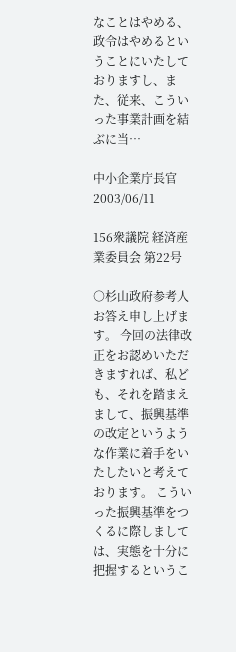なことはやめる、政令はやめるということにいたしておりますし、また、従来、こういった事業計画を結ぶに当…

中小企業庁長官2003/06/11

156衆議院 経済産業委員会 第22号

○杉山政府参考人 お答え申し上げます。 今回の法律改正をお認めいただきますれば、私ども、それを踏まえまして、振興基準の改定というような作業に着手をいたしたいと考えております。 こういった振興基準をつくるに際しましては、実態を十分に把握するというこ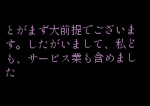とがまず大前提でございます。したがいまして、私ども、サービス業も含めました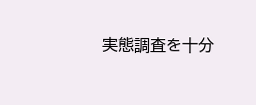実態調査を十分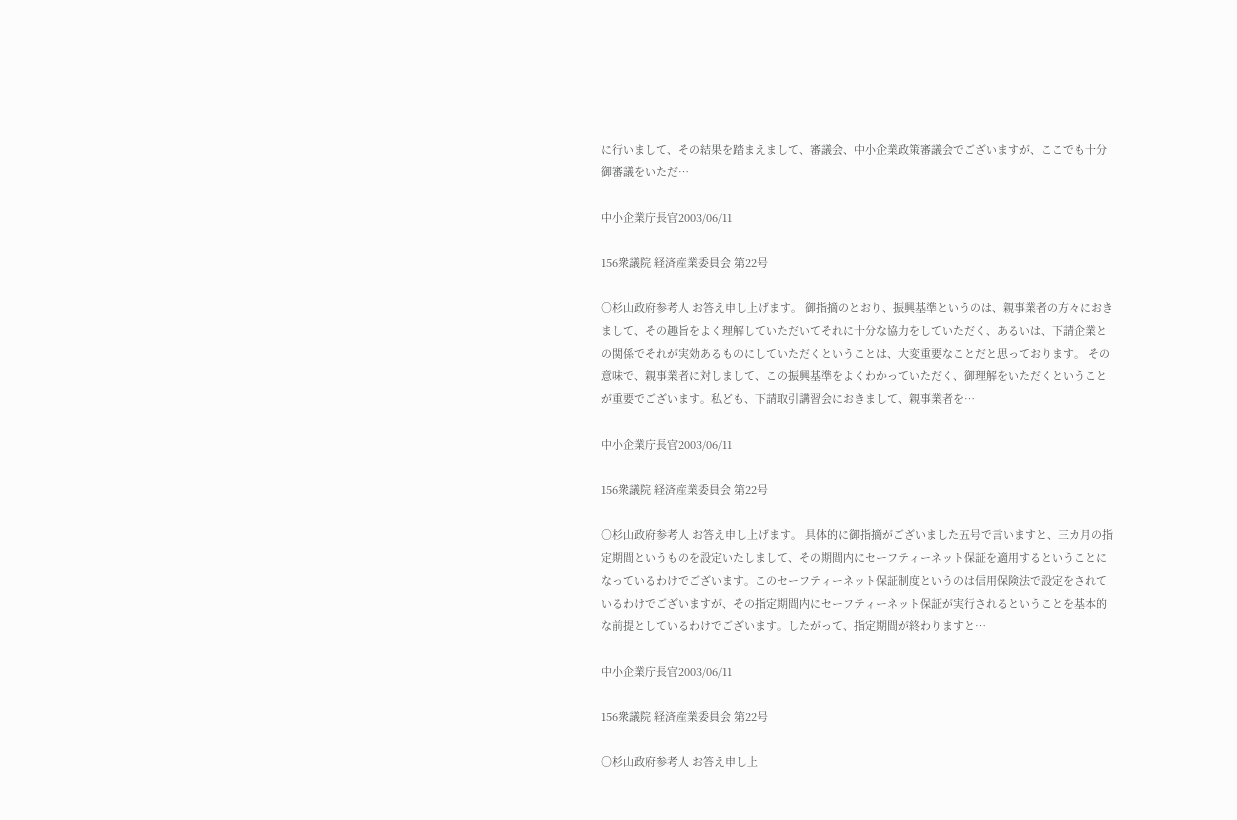に行いまして、その結果を踏まえまして、審議会、中小企業政策審議会でございますが、ここでも十分御審議をいただ…

中小企業庁長官2003/06/11

156衆議院 経済産業委員会 第22号

○杉山政府参考人 お答え申し上げます。 御指摘のとおり、振興基準というのは、親事業者の方々におきまして、その趣旨をよく理解していただいてそれに十分な協力をしていただく、あるいは、下請企業との関係でそれが実効あるものにしていただくということは、大変重要なことだと思っております。 その意味で、親事業者に対しまして、この振興基準をよくわかっていただく、御理解をいただくということが重要でございます。私ども、下請取引講習会におきまして、親事業者を…

中小企業庁長官2003/06/11

156衆議院 経済産業委員会 第22号

○杉山政府参考人 お答え申し上げます。 具体的に御指摘がございました五号で言いますと、三カ月の指定期間というものを設定いたしまして、その期間内にセーフティーネット保証を適用するということになっているわけでございます。このセーフティーネット保証制度というのは信用保険法で設定をされているわけでございますが、その指定期間内にセーフティーネット保証が実行されるということを基本的な前提としているわけでございます。したがって、指定期間が終わりますと…

中小企業庁長官2003/06/11

156衆議院 経済産業委員会 第22号

○杉山政府参考人 お答え申し上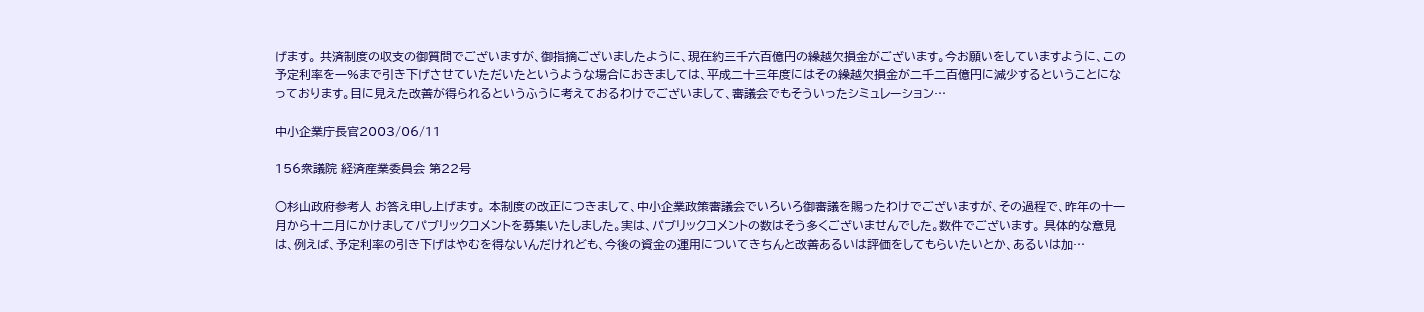げます。 共済制度の収支の御質問でございますが、御指摘ございましたように、現在約三千六百億円の繰越欠損金がございます。今お願いをしていますように、この予定利率を一%まで引き下げさせていただいたというような場合におきましては、平成二十三年度にはその繰越欠損金が二千二百億円に減少するということになっております。目に見えた改善が得られるというふうに考えておるわけでございまして、審議会でもそういったシミュレーション…

中小企業庁長官2003/06/11

156衆議院 経済産業委員会 第22号

○杉山政府参考人 お答え申し上げます。 本制度の改正につきまして、中小企業政策審議会でいろいろ御審議を賜ったわけでございますが、その過程で、昨年の十一月から十二月にかけましてパブリックコメントを募集いたしました。実は、パブリックコメントの数はそう多くございませんでした。数件でございます。 具体的な意見は、例えば、予定利率の引き下げはやむを得ないんだけれども、今後の資金の運用についてきちんと改善あるいは評価をしてもらいたいとか、あるいは加…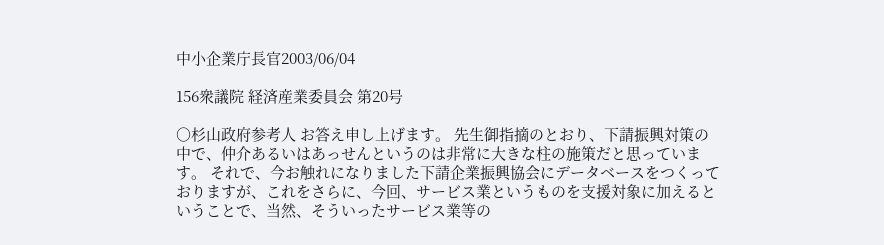中小企業庁長官2003/06/04

156衆議院 経済産業委員会 第20号

○杉山政府参考人 お答え申し上げます。 先生御指摘のとおり、下請振興対策の中で、仲介あるいはあっせんというのは非常に大きな柱の施策だと思っています。 それで、今お触れになりました下請企業振興協会にデータベースをつくっておりますが、これをさらに、今回、サービス業というものを支援対象に加えるということで、当然、そういったサービス業等の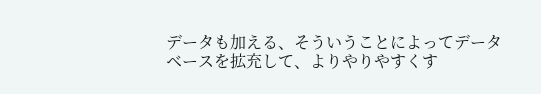データも加える、そういうことによってデータベースを拡充して、よりやりやすくす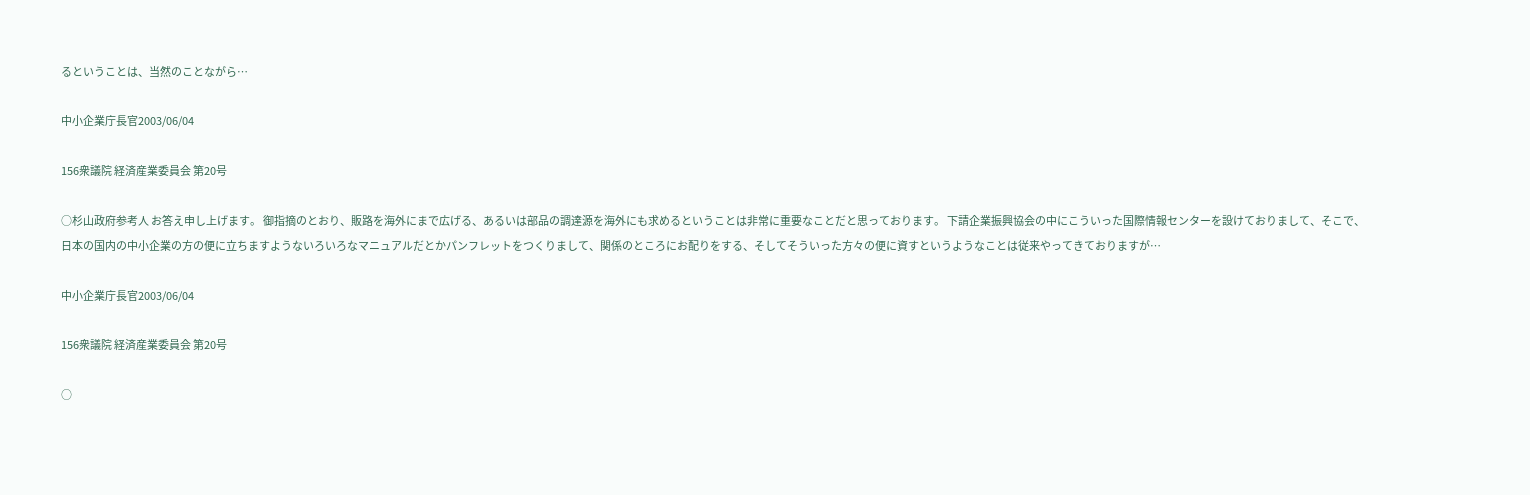るということは、当然のことながら…

中小企業庁長官2003/06/04

156衆議院 経済産業委員会 第20号

○杉山政府参考人 お答え申し上げます。 御指摘のとおり、販路を海外にまで広げる、あるいは部品の調達源を海外にも求めるということは非常に重要なことだと思っております。 下請企業振興協会の中にこういった国際情報センターを設けておりまして、そこで、日本の国内の中小企業の方の便に立ちますようないろいろなマニュアルだとかパンフレットをつくりまして、関係のところにお配りをする、そしてそういった方々の便に資すというようなことは従来やってきておりますが…

中小企業庁長官2003/06/04

156衆議院 経済産業委員会 第20号

○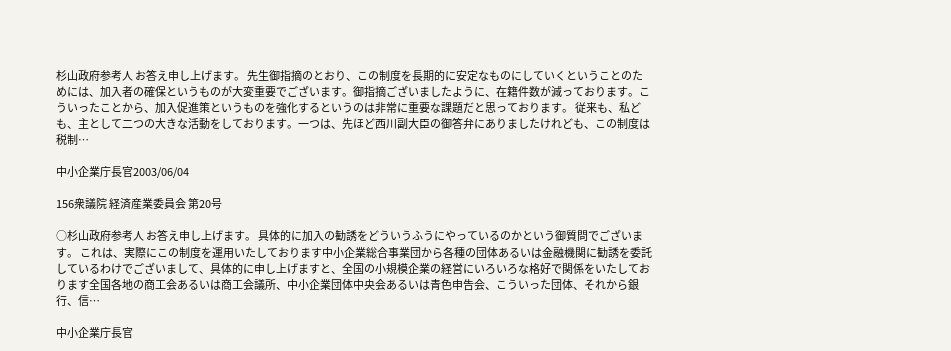杉山政府参考人 お答え申し上げます。 先生御指摘のとおり、この制度を長期的に安定なものにしていくということのためには、加入者の確保というものが大変重要でございます。御指摘ございましたように、在籍件数が減っております。こういったことから、加入促進策というものを強化するというのは非常に重要な課題だと思っております。 従来も、私ども、主として二つの大きな活動をしております。一つは、先ほど西川副大臣の御答弁にありましたけれども、この制度は税制…

中小企業庁長官2003/06/04

156衆議院 経済産業委員会 第20号

○杉山政府参考人 お答え申し上げます。 具体的に加入の勧誘をどういうふうにやっているのかという御質問でございます。 これは、実際にこの制度を運用いたしております中小企業総合事業団から各種の団体あるいは金融機関に勧誘を委託しているわけでございまして、具体的に申し上げますと、全国の小規模企業の経営にいろいろな格好で関係をいたしております全国各地の商工会あるいは商工会議所、中小企業団体中央会あるいは青色申告会、こういった団体、それから銀行、信…

中小企業庁長官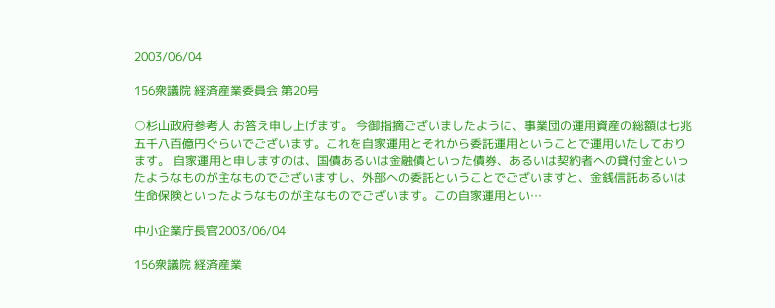2003/06/04

156衆議院 経済産業委員会 第20号

○杉山政府参考人 お答え申し上げます。 今御指摘ございましたように、事業団の運用資産の総額は七兆五千八百億円ぐらいでございます。これを自家運用とそれから委託運用ということで運用いたしております。 自家運用と申しますのは、国債あるいは金融債といった債券、あるいは契約者への貸付金といったようなものが主なものでございますし、外部への委託ということでございますと、金銭信託あるいは生命保険といったようなものが主なものでございます。この自家運用とい…

中小企業庁長官2003/06/04

156衆議院 経済産業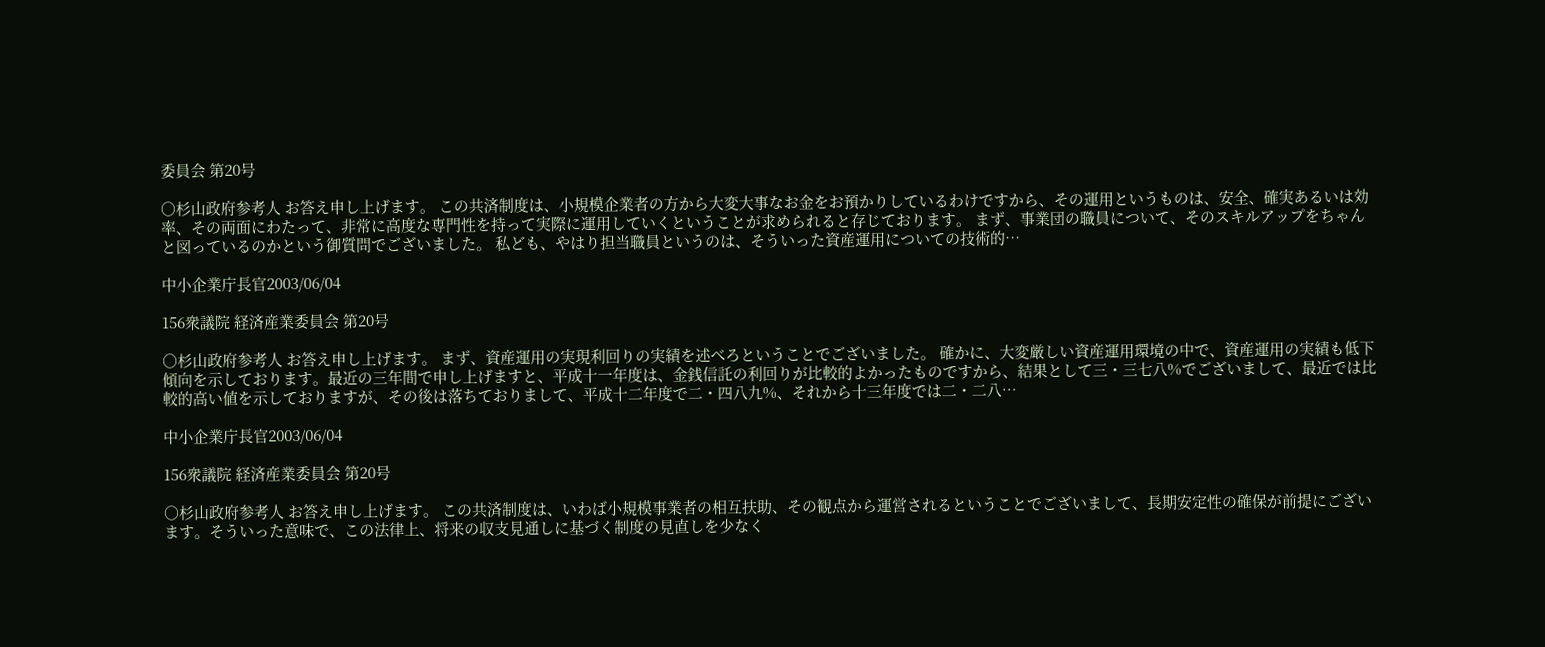委員会 第20号

○杉山政府参考人 お答え申し上げます。 この共済制度は、小規模企業者の方から大変大事なお金をお預かりしているわけですから、その運用というものは、安全、確実あるいは効率、その両面にわたって、非常に高度な専門性を持って実際に運用していくということが求められると存じております。 まず、事業団の職員について、そのスキルアップをちゃんと図っているのかという御質問でございました。 私ども、やはり担当職員というのは、そういった資産運用についての技術的…

中小企業庁長官2003/06/04

156衆議院 経済産業委員会 第20号

○杉山政府参考人 お答え申し上げます。 まず、資産運用の実現利回りの実績を述べろということでございました。 確かに、大変厳しい資産運用環境の中で、資産運用の実績も低下傾向を示しております。最近の三年間で申し上げますと、平成十一年度は、金銭信託の利回りが比較的よかったものですから、結果として三・三七八%でございまして、最近では比較的高い値を示しておりますが、その後は落ちておりまして、平成十二年度で二・四八九%、それから十三年度では二・二八…

中小企業庁長官2003/06/04

156衆議院 経済産業委員会 第20号

○杉山政府参考人 お答え申し上げます。 この共済制度は、いわば小規模事業者の相互扶助、その観点から運営されるということでございまして、長期安定性の確保が前提にございます。そういった意味で、この法律上、将来の収支見通しに基づく制度の見直しを少なく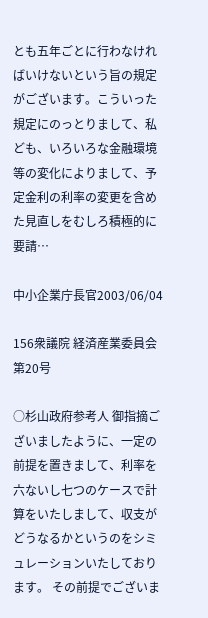とも五年ごとに行わなければいけないという旨の規定がございます。こういった規定にのっとりまして、私ども、いろいろな金融環境等の変化によりまして、予定金利の利率の変更を含めた見直しをむしろ積極的に要請…

中小企業庁長官2003/06/04

156衆議院 経済産業委員会 第20号

○杉山政府参考人 御指摘ございましたように、一定の前提を置きまして、利率を六ないし七つのケースで計算をいたしまして、収支がどうなるかというのをシミュレーションいたしております。 その前提でございま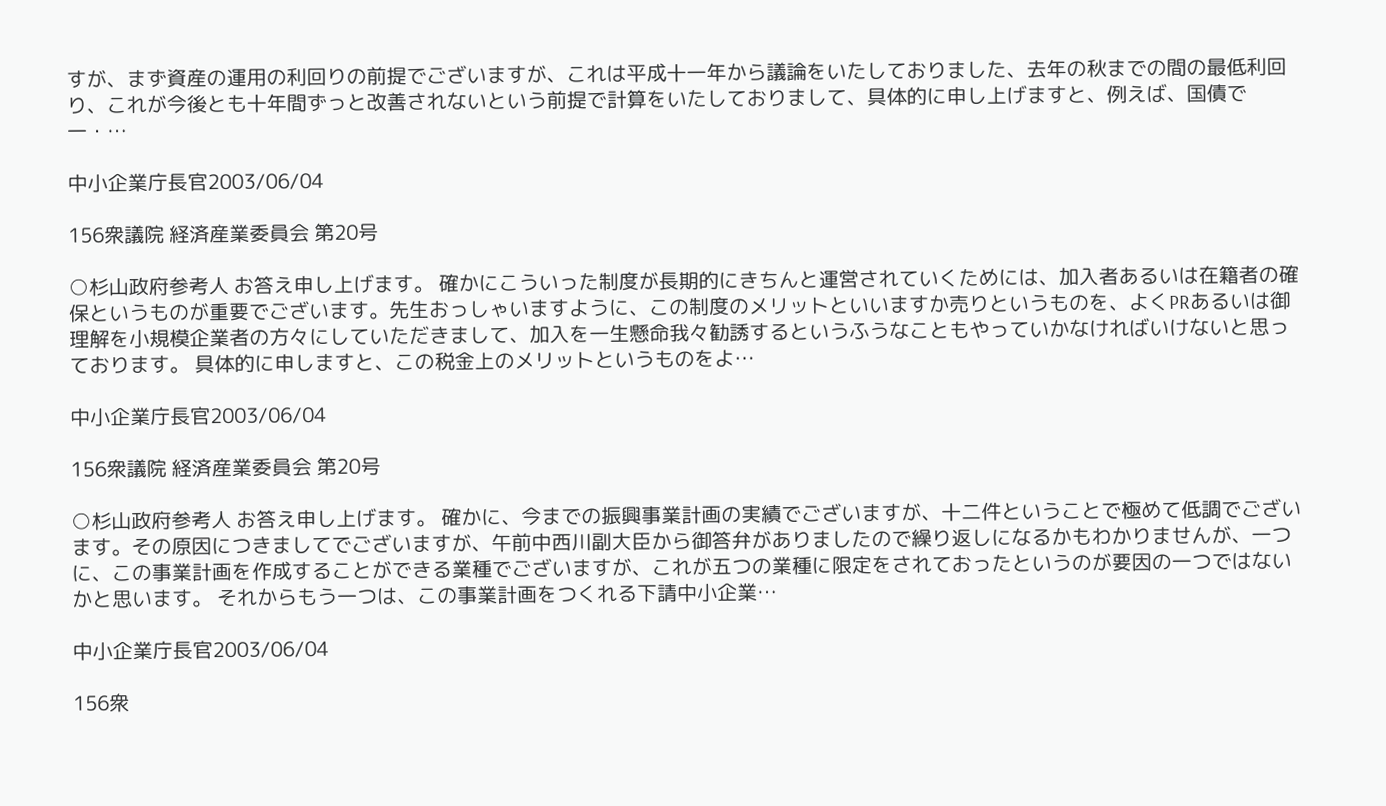すが、まず資産の運用の利回りの前提でございますが、これは平成十一年から議論をいたしておりました、去年の秋までの間の最低利回り、これが今後とも十年間ずっと改善されないという前提で計算をいたしておりまして、具体的に申し上げますと、例えば、国債で一・…

中小企業庁長官2003/06/04

156衆議院 経済産業委員会 第20号

○杉山政府参考人 お答え申し上げます。 確かにこういった制度が長期的にきちんと運営されていくためには、加入者あるいは在籍者の確保というものが重要でございます。先生おっしゃいますように、この制度のメリットといいますか売りというものを、よくPRあるいは御理解を小規模企業者の方々にしていただきまして、加入を一生懸命我々勧誘するというふうなこともやっていかなければいけないと思っております。 具体的に申しますと、この税金上のメリットというものをよ…

中小企業庁長官2003/06/04

156衆議院 経済産業委員会 第20号

○杉山政府参考人 お答え申し上げます。 確かに、今までの振興事業計画の実績でございますが、十二件ということで極めて低調でございます。その原因につきましてでございますが、午前中西川副大臣から御答弁がありましたので繰り返しになるかもわかりませんが、一つに、この事業計画を作成することができる業種でございますが、これが五つの業種に限定をされておったというのが要因の一つではないかと思います。 それからもう一つは、この事業計画をつくれる下請中小企業…

中小企業庁長官2003/06/04

156衆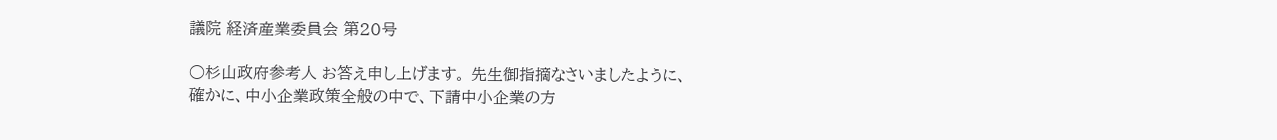議院 経済産業委員会 第20号

○杉山政府参考人 お答え申し上げます。 先生御指摘なさいましたように、確かに、中小企業政策全般の中で、下請中小企業の方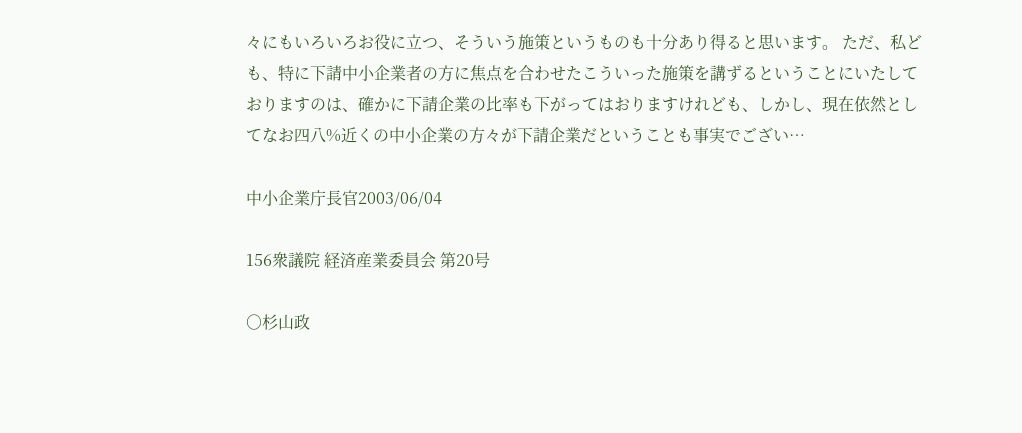々にもいろいろお役に立つ、そういう施策というものも十分あり得ると思います。 ただ、私ども、特に下請中小企業者の方に焦点を合わせたこういった施策を講ずるということにいたしておりますのは、確かに下請企業の比率も下がってはおりますけれども、しかし、現在依然としてなお四八%近くの中小企業の方々が下請企業だということも事実でござい…

中小企業庁長官2003/06/04

156衆議院 経済産業委員会 第20号

○杉山政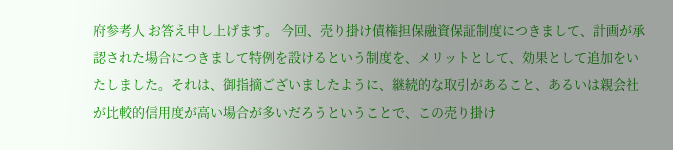府参考人 お答え申し上げます。 今回、売り掛け債権担保融資保証制度につきまして、計画が承認された場合につきまして特例を設けるという制度を、メリットとして、効果として追加をいたしました。それは、御指摘ございましたように、継続的な取引があること、あるいは親会社が比較的信用度が高い場合が多いだろうということで、この売り掛け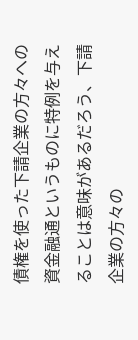債権を使った下請企業の方々への資金融通というものに特例を与えることは意味があるだろう、下請企業の方々の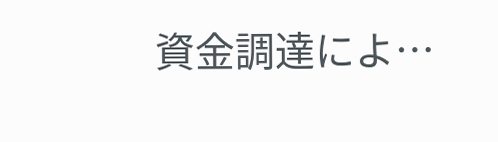資金調達によ…